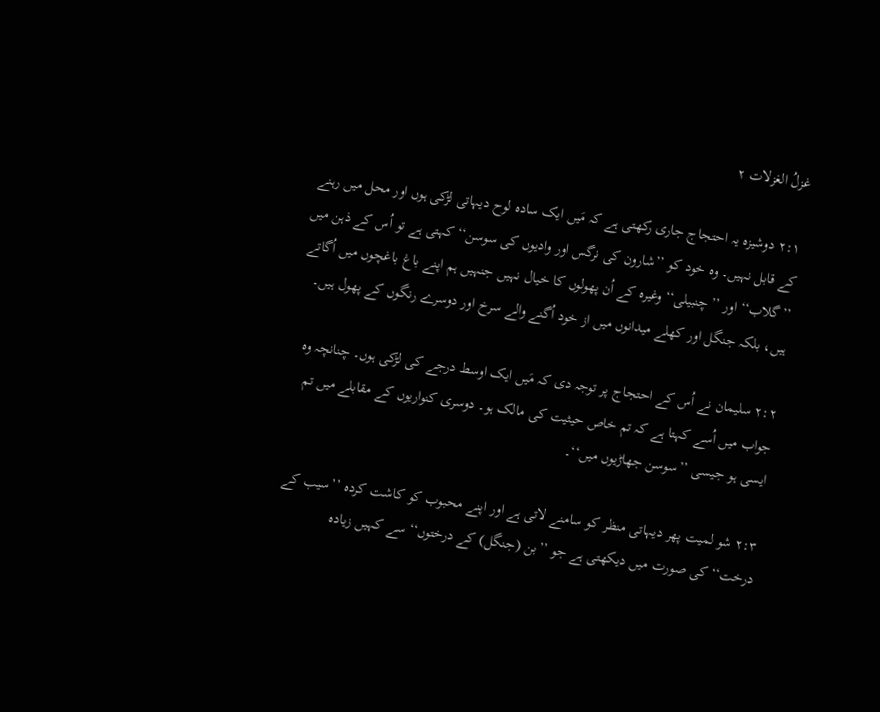غزلُ الغزلات ۲

۲:۱ دوشیزہ یہ احتجاج جاری رکھتی ہے کہ مَیں ایک سادہ لوح دیہاتی لڑکی ہوں اور محل میں رہنے کے قابل نہیں۔ وہ خود کو ’’شارون کی نرگس اور وادیوں کی سوسن‘‘ کہتی ہے تو اُس کے ذہن میں ’’گلاب‘‘ اور ’’چنبیلی‘‘ وغیرہ کے اُن پھولوں کا خیال نہیں جنہیں ہم اپنے باغ باغچوں میں اُگاتے ہیں، بلکہ جنگل اور کھلے میدانوں میں از خود اُگنے والے سرخ اور دوسرے رنگوں کے پھول ہیں۔

۲:۲ سلیمان نے اُس کے احتجاج پر توجہ دی کہ مَیں ایک اوسط درجے کی لڑکی ہوں۔ چنانچہ وہ جواب میں اُسے کہتا ہے کہ تم خاص حیثیت کی مالک ہو۔ دوسری کنواریوں کے مقابلے میں تم ایسی ہو جیسی ’’سوسن جھاڑیوں میں‘‘۔

۲:۳ شو لمیت پھر دیہاتی منظر کو سامنے لاتی ہے اور اپنے محبوب کو کاشت کردہ ’’سیب کے درخت‘‘ کی صورت میں دیکھتی ہے جو ’’بن (جنگل) کے درختوں‘‘ سے کہیں زیادہ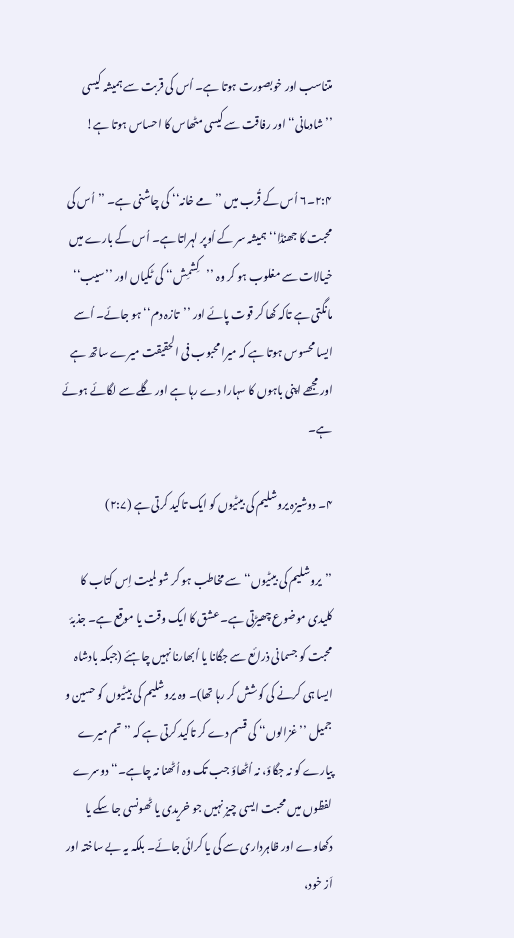متناسب اور خوبصورت ہوتا ہے۔ اُس کی قربت سے ہمیشہ کیسی ’’شادمانی‘‘ اور رفاقت سے کیسی مٹھاس کا احساس ہوتا ہے!

۲:۴۔۶ اُس کے قُرب میں ’’مے خانہ‘‘ کی چاشنی ہے۔ ’’اُس کی محبت کا جھنڈا‘‘ ہمیشہ سر کے اُوپر لہراتا ہے۔ اُس کے بارے میں خیالات سے مغلوب ہو کر وہ ’’کِشمِش‘‘ کی ٹکیاں اور ’’سیب‘‘ مانگتی ہے تاکہ کھا کر قوت پائے اور ’’تازہ دم‘‘ ہو جائے۔ اُسے ایسا محسوس ہوتا ہے کہ میرا محبوب فی الحقیقت میرے ساتھ ہے اور مجھے اپنی باہوں کا سہارا دے رہا ہے اور گلے سے لگائے ہوئے ہے۔

۴۔ دوشیزہ یروشلیم کی بیٹیوں کو ایک تاکید کرتی ہے (۲:۷)

’’یروشلیم کی بیٹیوں‘‘ سے مخاطب ہو کر شو لمیت اِس کتاب کا کلیدی موضوع چھیڑتی ہے۔ عشق کا ایک وقت یا موقع ہے۔ جذبۂ محبت کو جسمانی ذرائع سے جگانا یا اُبھارنا نہیں چاہئے (جبکہ بادشاہ ایسا ہی کرنے کی کوشش کر رہا تھا)۔ وہ یروشلیم کی بیٹیوں کو حسین و جمیل ’’غزالوں‘‘ کی قسم دے کر تاکید کرتی ہے کہ ’’تم میرے پیارے کو نہ جگاؤ، نہ اُٹھاؤ جب تک وہ اُٹھنا نہ چاہے۔‘‘ دوسرے لفظوں میں محبت ایسی چیز نہیں جو خریدی یا ٹھونسی جا سکے یا دکھاوے اور ظاہرداری سے کی یا کرائی جائے۔ بلکہ یہ بے ساختہ اور اَز خود،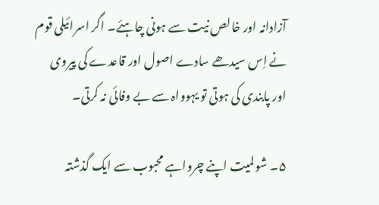آزادانہ اور خالص نیت سے ہونی چاہئے۔ اگر اسرائیلی قوم نے اِس سیدھے سادے اصول اور قاعدے کی پیروی اور پابندی کی ہوتی تو یہوواہ سے بے وفائی نہ کرتی۔

۵۔ شو لمیت اپنے چرواہے محبوب سے ایک گذشتہ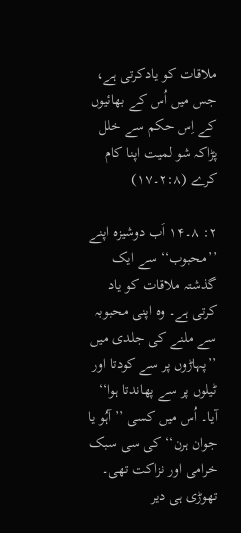ملاقات کو یادکرتی ہے، جس میں اُس کے بھائیوں کے اِس حکم سے خلل پڑاکہ شو لمیت اپنا کام کرے (۲:۸۔۱۷)

۲: ۸۔۱۴ اَب دوشیزہ اپنے ’’محبوب‘‘ سے ایک گذشتہ ملاقات کو یاد کرتی ہے۔ وہ اپنی محبوبہ سے ملنے کی جلدی میں ’’پہاڑوں پر سے کودتا اور ٹیلوں پر سے پھاندتا ہوا‘‘ آیا۔ اُس میں کسی ’’آہُو یا جوان ہرن‘‘ کی سی سبک خرامی اور نزاکت تھی۔ تھوڑی ہی دیر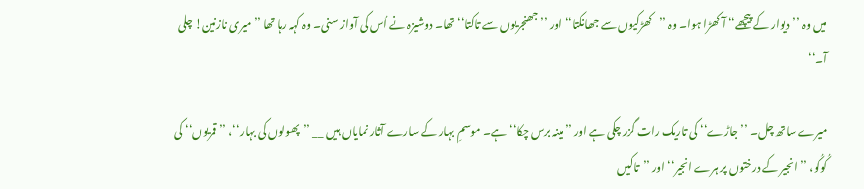میں وہ ’’دیوار کے پیچھے‘‘ آ کھڑا ہوا۔ وہ ’’کھڑکیوں سے جھانکتا‘‘ اور ’’جھنجریوں سے تاکتا‘‘ تھا۔ دوشیزہ نے اُس کی آواز سنی۔ وہ کہہ رہا تھا ’’میری نازنین! چلی آ۔‘‘

میرے ساتھ چل۔ ’’جاڑے‘‘ کی تاریک رات گزر چکی ہے اور ’’مینہ برس چکا‘‘ ہے۔ موسمِ بہار کے سارے آثار نمایاں ہیں __ ’’پھولوں کی بہار‘‘، ’’قمریوں‘‘ کی کُوکُو، ’’انجیر کے درختوں پر ہرے انجیر‘‘ اور ’’تاکیں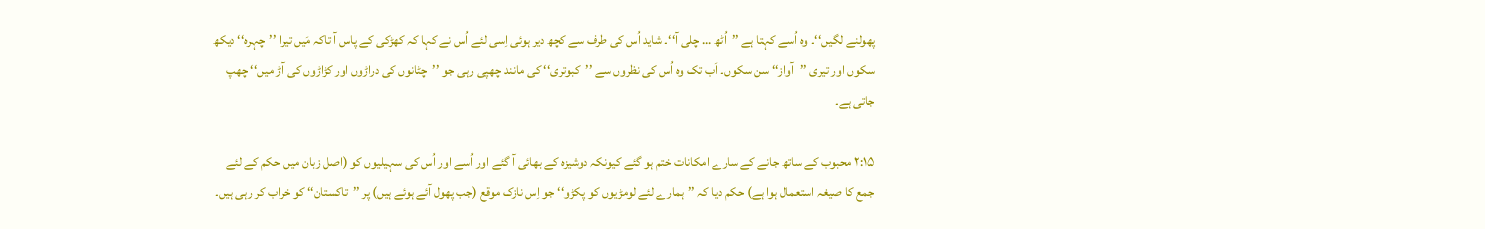پھولنے لگیں‘‘۔ وہ اُسے کہتا ہے ’’اُٹھ … چلی آ‘‘۔ شاید اُس کی طرف سے کچھ دیر ہوئی اِسی لئے اُس نے کہا کہ کھڑکی کے پاس آ تاکہ مَیں تیرا ’’چہرہ‘‘ دیکھ سکوں اور تیری ’’آواز‘‘ سن سکوں۔ اَب تک وہ اُس کی نظروں سے ’’کبوتری‘‘ کی مانند چھپی رہی جو ’’چٹانوں کی دراڑوں اور کڑاڑوں کی آڑ میں‘‘ چھپ جاتی ہے۔

۲:۱۵ محبوب کے ساتھ جانے کے سارے امکانات ختم ہو گئے کیونکہ دوشیزہ کے بھائی آ گئے اور اُسے اور اُس کی سہیلیوں کو (اصل زبان میں حکم کے لئے جمع کا صیغہ استعمال ہوا ہے) حکم دیا کہ ’’ہمارے لئے لومڑیوں کو پکڑو‘‘ جو اِس نازک موقع (جب پھول آئے ہوئے ہیں) پر ’’تاکستان‘‘ کو خراب کر رہی ہیں۔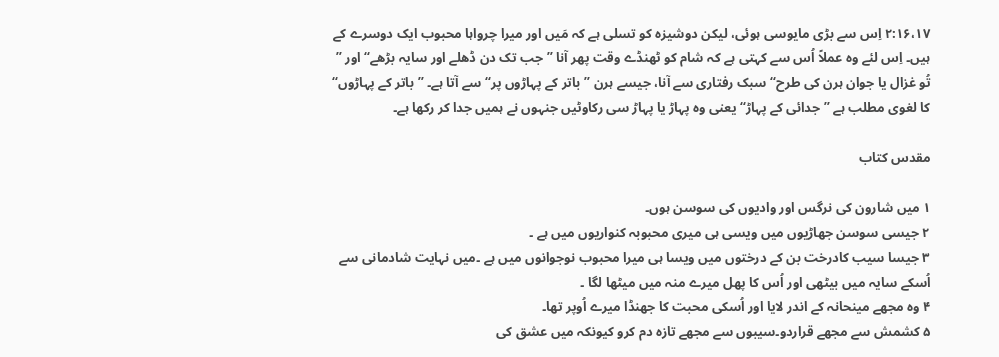۲:۱۶،۱۷ اِس سے بڑی مایوسی ہوئی، لیکن دوشیزہ کو تسلی ہے کہ مَیں اور میرا چرواہا محبوب ایک دوسرے کے ہیں۔ اِس لئے وہ عملاً اُس سے کہتی ہے کہ شام کو ٹھنڈے وقت پھر آنا ’’جب تک دن ڈھلے اور سایہ بڑھے‘‘ اور ’’ تُو غزال یا جوان ہرن کی طرح‘‘ سبک رفتاری سے آنا، جیسے ہرن ’’باتر کے پہاڑوں پر‘‘ سے آتا ہے۔ ’’باتر کے پہاڑوں‘‘ کا لغوی مطلب ہے ’’جدائی کے پہاڑ‘‘ یعنی وہ پہاڑ یا پہاڑ سی رکاوٹیں جنہوں نے ہمیں جدا کر رکھا ہے۔

مقدس کتاب

۱ میں شارون کی نرگس اور وادیوں کی سوسن ہوں۔
۲ جیسی سوسن جھاڑیوں میں ویسی ہی میری محبوبہ کنواریوں میں ہے ۔
۳ جیسا سیب کادرخت بن کے درختوں میں ویسا ہی میرا محبوب نوجوانوں میں ہے ۔میں نہایت شادمانی سے اُسکے سایہ میں بیٹھی اور اُس کا پھل میرے منہ میں میٹھا لگا ۔
۴ وہ مجھے مینحانہ کے اندر لایا اور اُسکی محبت کا جھنڈا میرے اُوپر تھا۔
۵ کشمش سے مجھے قراردو۔سیبوں سے مجھے تازہ دم کرو کیونکہ میں عشق کی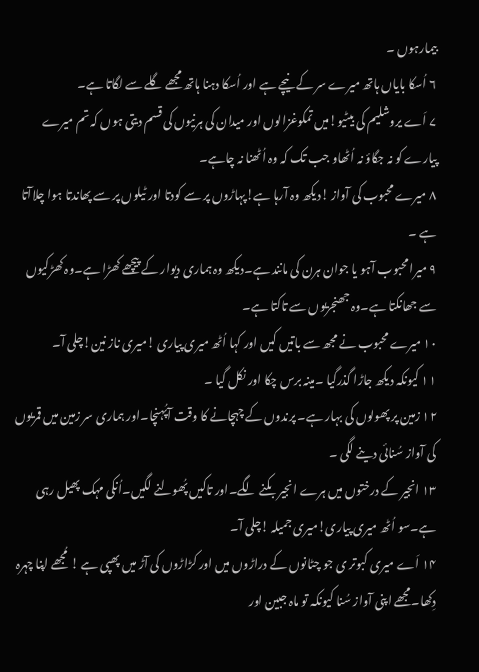بیمارہوں ۔
۶ اُسکا بایاں ہاتھ میرے سر کے نیچے ہے اور اُسکا دہنا ہاتھ مجھے گلے سے لگاتا ہے۔
۷ اَے یروشلیم کی بیٹیو!میں تمکوغزالوں اور میدان کی ہرنیوں کی قسم دیتی ہوں کہ تم میرے پیارے کو نہ جگاؤ نہ اُٹھاو جب تک کہ وہ اُٹھنا نہ چاہے۔
۸ میرے محبوب کی آواز !دیکھ وہ آرہا ہے!پہاڑوں پر سے کودتا اور ٹیلوں پر سے پھاندتا ہوا چلاآتا ہے ۔
۹ میرا محبوب آہو یا جوان ہرن کی مانند ہے۔دیکھ وہ ہماری دیوار کے پیچھے کھڑا ہے۔وہ کھڑکیوں سے جھانکتا ہے۔وہ جھنجریوں سے تاکتا ہے۔
۱۰ میرے محبوب نے مجھ سے باتیں کیں اور کہا اُٹھ میری پیاری !میری ناز نین!چلی آ۔
۱۱ کیونکہ دیکھ جاڑا گذرگیا ۔مینہ برس چکا اور نکل گیا ۔
۱۲ زمین پر پھولوں کی بہار ہے۔ پرندوں کے چہچانے کا وقت آپُہنچا۔اور ہماری سر زمین میں قمریوں کی آواز سُنائی دینے لگی ۔
۱۳ انجیر کے درختوں میں ہرے انجیر بکنے لگے۔اور تاکیں پُھولنے لگیں۔اُنکی مہک پھیل رہی ہے۔سو اُٹھ میری پیاری!میری جمیلہ !چلی آ۔
۱۴ اَے میری کبوتر ی جو چٹانوں کے دراڑوں میں اور کڑاڑوں کی آڑ میں پھپی ہے ! مُجھے اپنا چہرہ دِکھا۔مجھے اپنی آواز سُنا کیونکہ تو ماہ جبین اور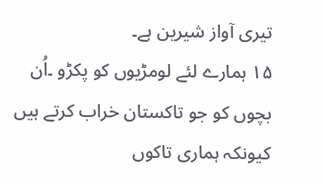تیری آواز شیرین ہے۔
۱۵ ہمارے لئے لومڑیوں کو پکڑو ۔اُن بچوں کو جو تاکستان خراب کرتے ہیں کیونکہ ہماری تاکوں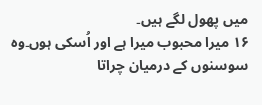میں پھول لگے ہیں۔
۱۶ میرا محبوب میرا ہے اور اُسکی ہوں۔وہ سوسنوں کے درمیان چراتا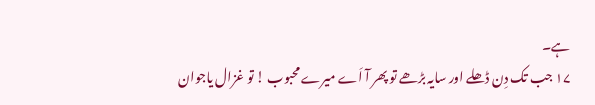ہے۔
۱۷ جب تک دِن ڈھلے اور سایہ بڑھے تو پھر آ اَے میرے محبوب ! تو غزال یاجوان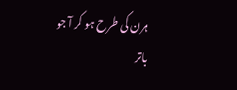ہرن کی طرح ہو کر آ جو باتر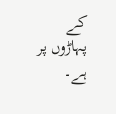کے پہاڑوں پر ہے۔